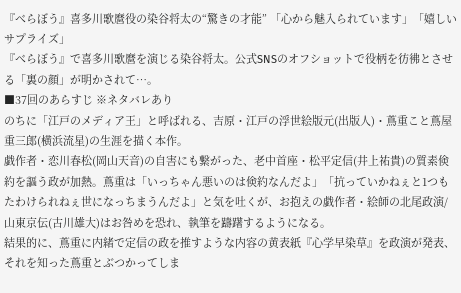『べらぼう』喜多川歌麿役の染谷将太の“驚きの才能” 「心から魅入られています」「嬉しいサプライズ」
『べらぼう』で喜多川歌麿を演じる染谷将太。公式SNSのオフショットで役柄を彷彿とさせる「裏の顔」が明かされて…。
■37回のあらすじ ※ネタバレあり
のちに「江戸のメディア王」と呼ばれる、吉原・江戸の浮世絵版元(出版人)・蔦重こと蔦屋重三郎(横浜流星)の生涯を描く本作。
戯作者・恋川春松(岡山天音)の自害にも繋がった、老中首座・松平定信(井上祐貴)の質素倹約を謳う政が加熱。蔦重は「いっちゃん悪いのは倹約なんだよ」「抗っていかねぇと1つもたわけられねぇ世になっちまうんだよ」と気を吐くが、お抱えの戯作者・絵師の北尾政演/山東京伝(古川雄大)はお咎めを恐れ、執筆を躊躇するようになる。
結果的に、蔦重に内緒で定信の政を推すような内容の黄表紙『心学早染草』を政演が発表、それを知った蔦重とぶつかってしま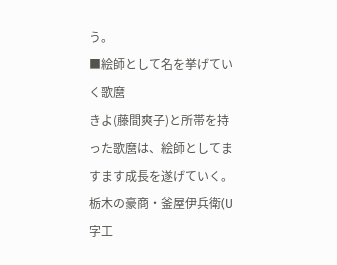う。
■絵師として名を挙げていく歌麿
きよ(藤間爽子)と所帯を持った歌麿は、絵師としてますます成長を遂げていく。
栃木の豪商・釜屋伊兵衛(U字工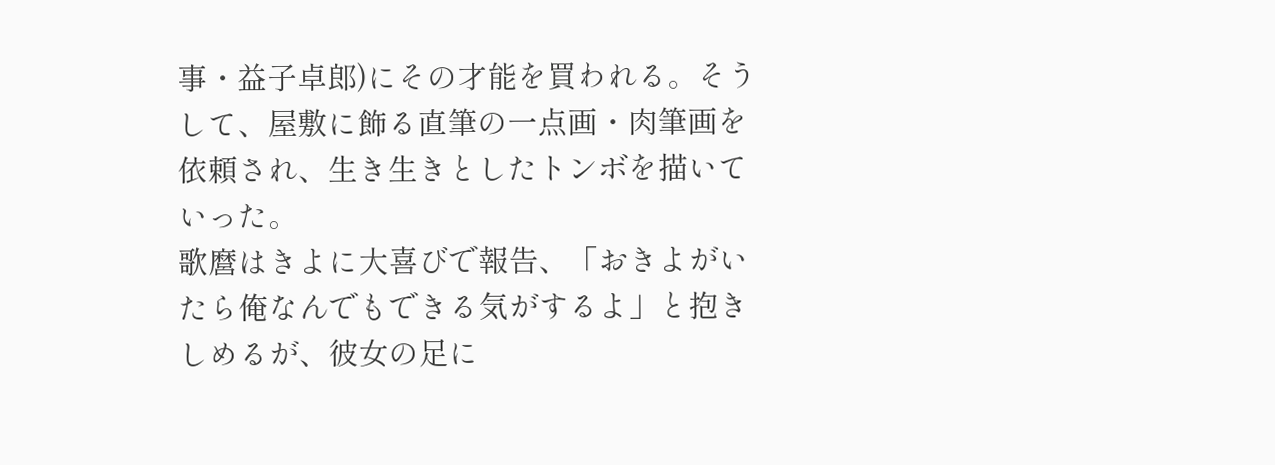事・益子卓郎)にその才能を買われる。そうして、屋敷に飾る直筆の一点画・肉筆画を依頼され、生き生きとしたトンボを描いていった。
歌麿はきよに大喜びで報告、「おきよがいたら俺なんでもできる気がするよ」と抱きしめるが、彼女の足に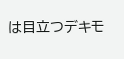は目立つデキモ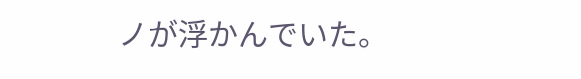ノが浮かんでいた。